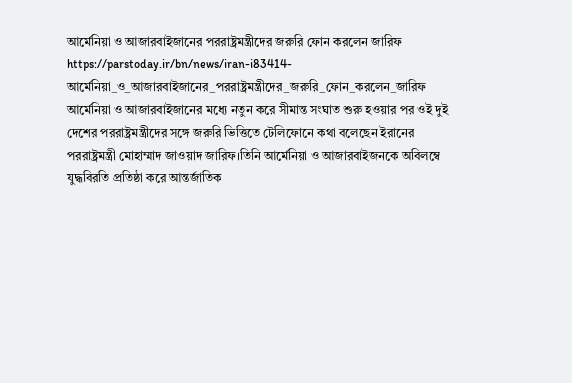আর্মেনিয়া ও আজারবাইজানের পররাষ্ট্রমন্ত্রীদের জরুরি ফোন করলেন জারিফ
https://parstoday.ir/bn/news/iran-i83414-আর্মেনিয়া_ও_আজারবাইজানের_পররাষ্ট্রমন্ত্রীদের_জরুরি_ফোন_করলেন_জারিফ
আর্মেনিয়া ও আজারবাইজানের মধ্যে নতুন করে সীমান্ত সংঘাত শুরু হওয়ার পর ওই দুই দেশের পররাষ্ট্রমন্ত্রীদের সঙ্গে জরুরি ভিত্তিতে টেলিফোনে কথা বলেছেন ইরানের পররাষ্ট্রমন্ত্রী মোহাম্মাদ জাওয়াদ জারিফ।তিনি আর্মেনিয়া ও আজারবাইজনকে অবিলম্বে যুদ্ধবিরতি প্রতিষ্ঠা করে আন্তর্জাতিক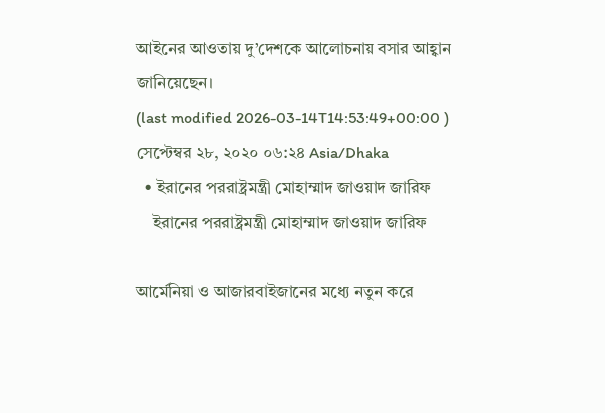আইনের আওতায় দু’দেশকে আলোচনায় বসার আহ্বান জানিয়েছেন।
(last modified 2026-03-14T14:53:49+00:00 )
সেপ্টেম্বর ২৮, ২০২০ ০৬:২৪ Asia/Dhaka
  • ইরানের পররাষ্ট্রমন্ত্রী মোহাম্মাদ জাওয়াদ জারিফ
    ইরানের পররাষ্ট্রমন্ত্রী মোহাম্মাদ জাওয়াদ জারিফ

আর্মেনিয়া ও আজারবাইজানের মধ্যে নতুন করে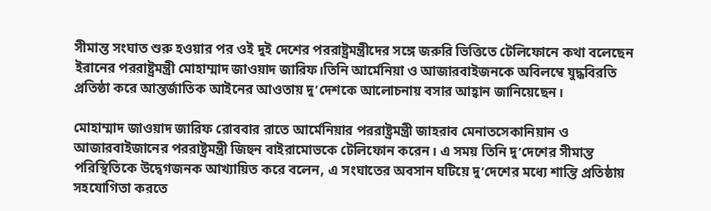সীমান্ত সংঘাত শুরু হওয়ার পর ওই দুই দেশের পররাষ্ট্রমন্ত্রীদের সঙ্গে জরুরি ভিত্তিতে টেলিফোনে কথা বলেছেন ইরানের পররাষ্ট্রমন্ত্রী মোহাম্মাদ জাওয়াদ জারিফ।তিনি আর্মেনিয়া ও আজারবাইজনকে অবিলম্বে যুদ্ধবিরতি প্রতিষ্ঠা করে আন্তর্জাতিক আইনের আওতায় দু’দেশকে আলোচনায় বসার আহ্বান জানিয়েছেন।

মোহাম্মাদ জাওয়াদ জারিফ রোববার রাতে আর্মেনিয়ার পররাষ্ট্রমন্ত্রী জাহরাব মেনাতসেকানিয়ান ও আজারবাইজানের পররাষ্ট্রমন্ত্রী জিহুন বাইরামোভকে টেলিফোন করেন। এ সময় তিনি দু’দেশের সীমান্ত পরিস্থিতিকে উদ্বেগজনক আখ্যায়িত করে বলেন, এ সংঘাতের অবসান ঘটিয়ে দু’দেশের মধ্যে শান্তি প্রতিষ্ঠায় সহযোগিতা করতে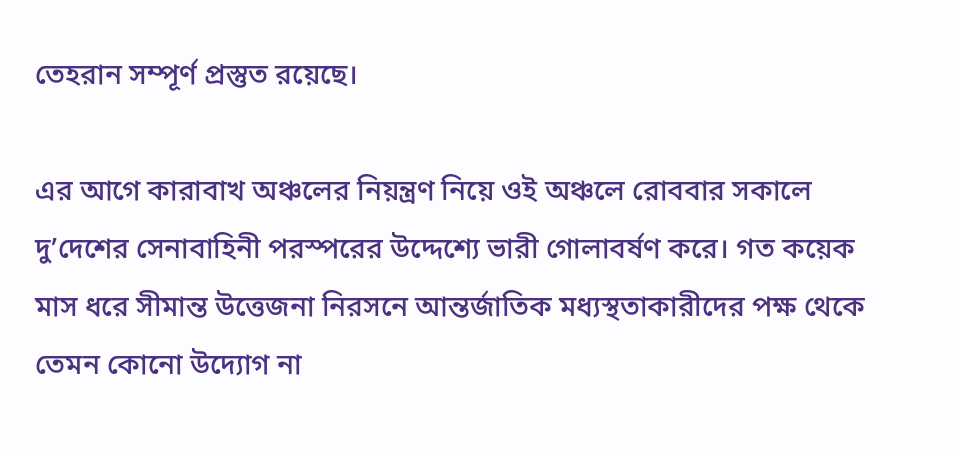তেহরান সম্পূর্ণ প্রস্তুত রয়েছে।

এর আগে কারাবাখ অঞ্চলের নিয়ন্ত্রণ নিয়ে ওই অঞ্চলে রোববার সকালে দু’দেশের সেনাবাহিনী পরস্পরের উদ্দেশ্যে ভারী গোলাবর্ষণ করে। গত কয়েক মাস ধরে সীমান্ত উত্তেজনা নিরসনে আন্তর্জাতিক মধ্যস্থতাকারীদের পক্ষ থেকে তেমন কোনো উদ্যোগ না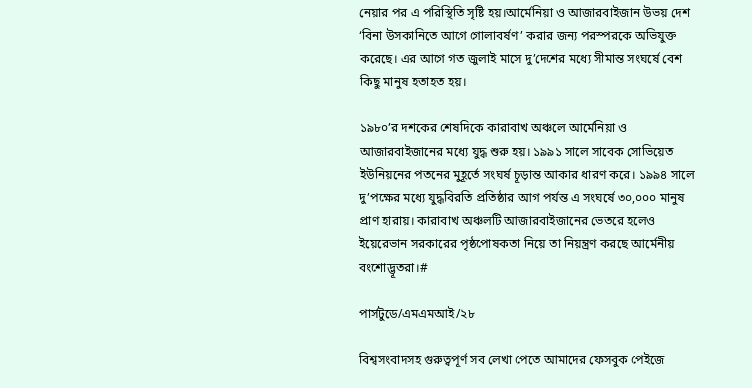নেয়ার পর এ পরিস্থিতি সৃষ্টি হয়।আর্মেনিয়া ও আজারবাইজান উভয় দেশ ‘বিনা উসকানিতে আগে গোলাবর্ষণ’ করার জন্য পরস্পরকে অভিযুক্ত করেছে। এর আগে গত জুলাই মাসে দু’দেশের মধ্যে সীমান্ত সংঘর্ষে বেশ কিছু মানুষ হতাহত হয়।

১৯৮০’র দশকের শেষদিকে কারাবাখ অঞ্চলে আর্মেনিয়া ও আজারবাইজানের মধ্যে যুদ্ধ শুরু হয়। ১৯৯১ সালে সাবেক সোভিয়েত ইউনিয়নের পতনের মুহূর্তে সংঘর্ষ চূড়ান্ত আকার ধারণ করে। ১৯৯৪ সালে দু’পক্ষের মধ্যে যুদ্ধবিরতি প্রতিষ্ঠার আগ পর্যন্ত এ সংঘর্ষে ৩০,০০০ মানুষ প্রাণ হারায়। কারাবাখ অঞ্চলটি আজারবাইজানের ভেতরে হলেও ইয়েরেভান সরকারের পৃষ্ঠপোষকতা নিয়ে তা নিয়ন্ত্রণ করছে আর্মেনীয় বংশোদ্ভূতরা।#

পার্সটুডে/এমএমআই/২৮

বিশ্বসংবাদসহ গুরুত্বপূর্ণ সব লেখা পেতে আমাদের ফেসবুক পেইজে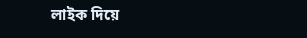লাইক দিয়ে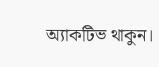অ্যাকটিভ থাকুন।